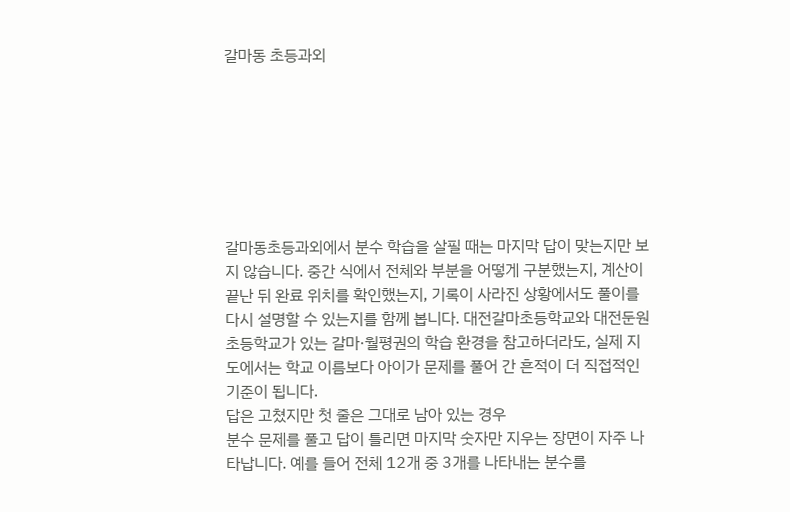갈마동 초등과외







갈마동초등과외에서 분수 학습을 살필 때는 마지막 답이 맞는지만 보지 않습니다. 중간 식에서 전체와 부분을 어떻게 구분했는지, 계산이 끝난 뒤 완료 위치를 확인했는지, 기록이 사라진 상황에서도 풀이를 다시 설명할 수 있는지를 함께 봅니다. 대전갈마초등학교와 대전둔원초등학교가 있는 갈마·월평권의 학습 환경을 참고하더라도, 실제 지도에서는 학교 이름보다 아이가 문제를 풀어 간 흔적이 더 직접적인 기준이 됩니다.
답은 고쳤지만 첫 줄은 그대로 남아 있는 경우
분수 문제를 풀고 답이 틀리면 마지막 숫자만 지우는 장면이 자주 나타납니다. 예를 들어 전체 12개 중 3개를 나타내는 분수를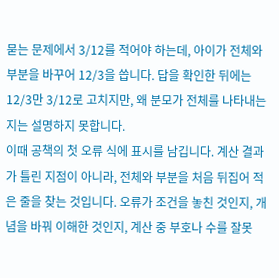묻는 문제에서 3/12를 적어야 하는데, 아이가 전체와 부분을 바꾸어 12/3을 씁니다. 답을 확인한 뒤에는 12/3만 3/12로 고치지만, 왜 분모가 전체를 나타내는지는 설명하지 못합니다.
이때 공책의 첫 오류 식에 표시를 남깁니다. 계산 결과가 틀린 지점이 아니라, 전체와 부분을 처음 뒤집어 적은 줄을 찾는 것입니다. 오류가 조건을 놓친 것인지, 개념을 바꿔 이해한 것인지, 계산 중 부호나 수를 잘못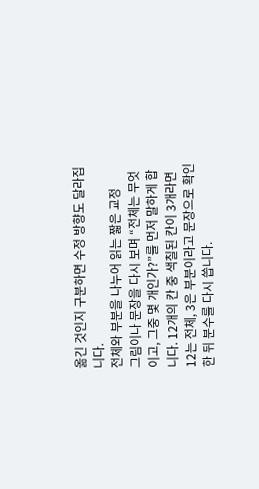옮긴 것인지 구분하면 수정 방향도 달라집니다.
전체와 부분을 나누어 읽는 짧은 교정
그림이나 문장을 다시 보며 “전체는 무엇이고, 그중 몇 개인가?”를 먼저 말하게 합니다. 12개의 칸 중 색칠된 칸이 3개라면 12는 전체, 3은 부분이라고 문장으로 확인한 뒤 분수를 다시 씁니다.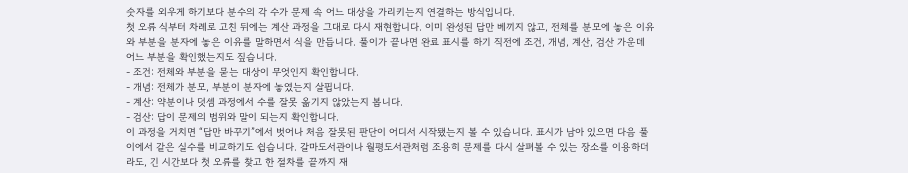숫자를 외우게 하기보다 분수의 각 수가 문제 속 어느 대상을 가리키는지 연결하는 방식입니다.
첫 오류 식부터 차례로 고친 뒤에는 계산 과정을 그대로 다시 재현합니다. 이미 완성된 답만 베끼지 않고, 전체를 분모에 놓은 이유와 부분을 분자에 놓은 이유를 말하면서 식을 만듭니다. 풀이가 끝나면 완료 표시를 하기 직전에 조건, 개념, 계산, 검산 가운데 어느 부분을 확인했는지도 짚습니다.
- 조건: 전체와 부분을 묻는 대상이 무엇인지 확인합니다.
- 개념: 전체가 분모, 부분이 분자에 놓였는지 살핍니다.
- 계산: 약분이나 덧셈 과정에서 수를 잘못 옮기지 않았는지 봅니다.
- 검산: 답이 문제의 범위와 말이 되는지 확인합니다.
이 과정을 거치면 “답만 바꾸기”에서 벗어나 처음 잘못된 판단이 어디서 시작됐는지 볼 수 있습니다. 표시가 남아 있으면 다음 풀이에서 같은 실수를 비교하기도 쉽습니다. 갈마도서관이나 월평도서관처럼 조용히 문제를 다시 살펴볼 수 있는 장소를 이용하더라도, 긴 시간보다 첫 오류를 찾고 한 절차를 끝까지 재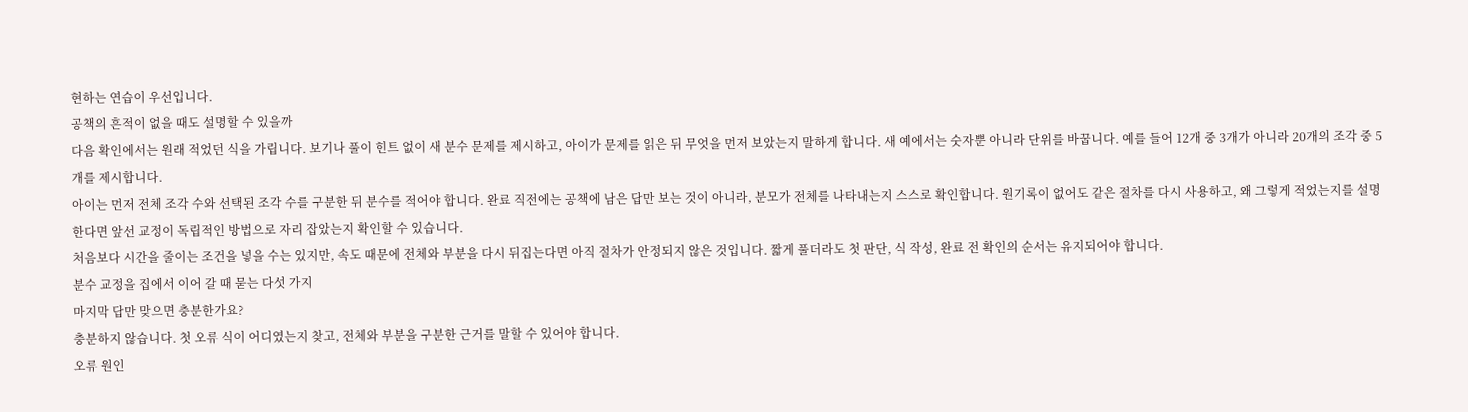현하는 연습이 우선입니다.
공책의 흔적이 없을 때도 설명할 수 있을까
다음 확인에서는 원래 적었던 식을 가립니다. 보기나 풀이 힌트 없이 새 분수 문제를 제시하고, 아이가 문제를 읽은 뒤 무엇을 먼저 보았는지 말하게 합니다. 새 예에서는 숫자뿐 아니라 단위를 바꿉니다. 예를 들어 12개 중 3개가 아니라 20개의 조각 중 5개를 제시합니다.
아이는 먼저 전체 조각 수와 선택된 조각 수를 구분한 뒤 분수를 적어야 합니다. 완료 직전에는 공책에 남은 답만 보는 것이 아니라, 분모가 전체를 나타내는지 스스로 확인합니다. 원기록이 없어도 같은 절차를 다시 사용하고, 왜 그렇게 적었는지를 설명한다면 앞선 교정이 독립적인 방법으로 자리 잡았는지 확인할 수 있습니다.
처음보다 시간을 줄이는 조건을 넣을 수는 있지만, 속도 때문에 전체와 부분을 다시 뒤집는다면 아직 절차가 안정되지 않은 것입니다. 짧게 풀더라도 첫 판단, 식 작성, 완료 전 확인의 순서는 유지되어야 합니다.
분수 교정을 집에서 이어 갈 때 묻는 다섯 가지
마지막 답만 맞으면 충분한가요?
충분하지 않습니다. 첫 오류 식이 어디였는지 찾고, 전체와 부분을 구분한 근거를 말할 수 있어야 합니다.
오류 원인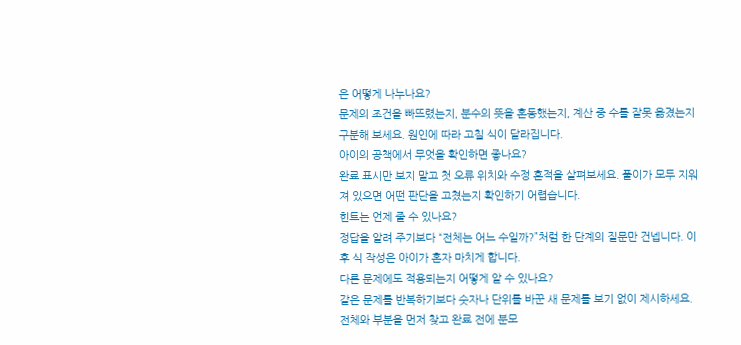은 어떻게 나누나요?
문제의 조건을 빠뜨렸는지, 분수의 뜻을 혼동했는지, 계산 중 수를 잘못 옮겼는지 구분해 보세요. 원인에 따라 고칠 식이 달라집니다.
아이의 공책에서 무엇을 확인하면 좋나요?
완료 표시만 보지 말고 첫 오류 위치와 수정 흔적을 살펴보세요. 풀이가 모두 지워져 있으면 어떤 판단을 고쳤는지 확인하기 어렵습니다.
힌트는 언제 줄 수 있나요?
정답을 알려 주기보다 “전체는 어느 수일까?”처럼 한 단계의 질문만 건넵니다. 이후 식 작성은 아이가 혼자 마치게 합니다.
다른 문제에도 적용되는지 어떻게 알 수 있나요?
같은 문제를 반복하기보다 숫자나 단위를 바꾼 새 문제를 보기 없이 제시하세요. 전체와 부분을 먼저 찾고 완료 전에 분모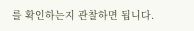를 확인하는지 관찰하면 됩니다.